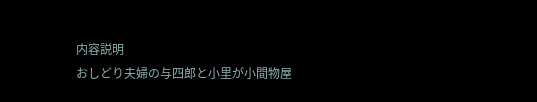内容説明
おしどり夫婦の与四郎と小里が小間物屋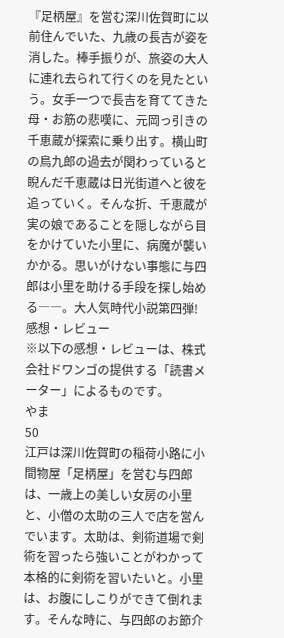『足柄屋』を営む深川佐賀町に以前住んでいた、九歳の長吉が姿を消した。棒手振りが、旅姿の大人に連れ去られて行くのを見たという。女手一つで長吉を育ててきた母・お筋の悲嘆に、元岡っ引きの千恵蔵が探索に乗り出す。横山町の鳥九郎の過去が関わっていると睨んだ千恵蔵は日光街道へと彼を追っていく。そんな折、千恵蔵が実の娘であることを隠しながら目をかけていた小里に、病魔が襲いかかる。思いがけない事態に与四郎は小里を助ける手段を探し始める――。大人気時代小説第四弾!
感想・レビュー
※以下の感想・レビューは、株式会社ドワンゴの提供する「読書メーター」によるものです。
やま
50
江戸は深川佐賀町の稲荷小路に小間物屋「足柄屋」を営む与四郎は、一歳上の美しい女房の小里と、小僧の太助の三人で店を営んでいます。太助は、剣術道場で剣術を習ったら強いことがわかって本格的に剣術を習いたいと。小里は、お腹にしこりができて倒れます。そんな時に、与四郎のお節介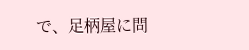で、足柄屋に問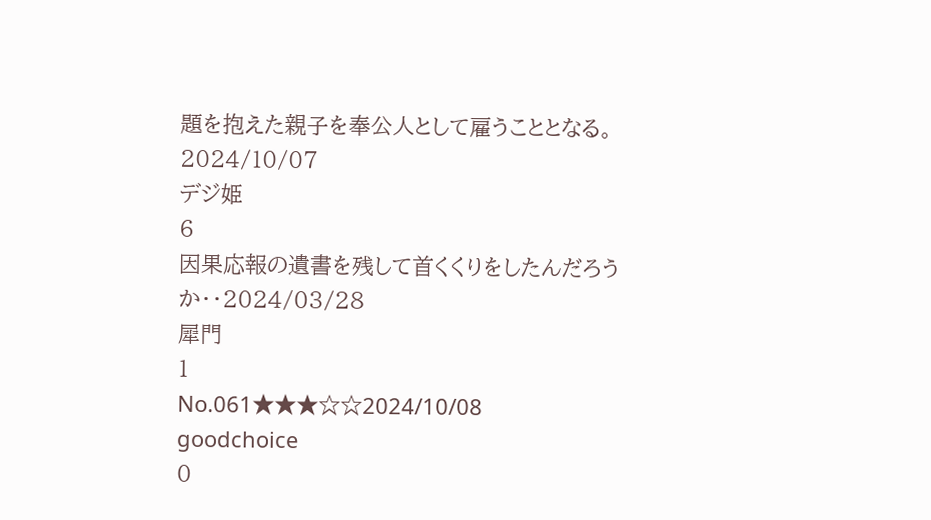題を抱えた親子を奉公人として雇うこととなる。2024/10/07
デジ姫
6
因果応報の遺書を残して首くくりをしたんだろうか・・2024/03/28
犀門
1
No.061★★★☆☆2024/10/08
goodchoice
0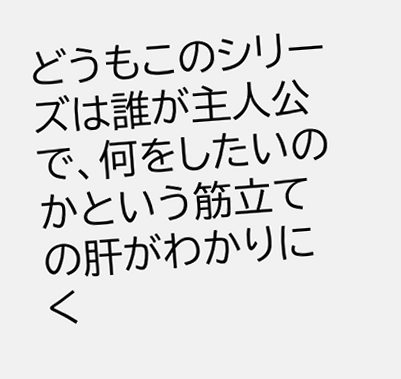どうもこのシリーズは誰が主人公で、何をしたいのかという筋立ての肝がわかりにく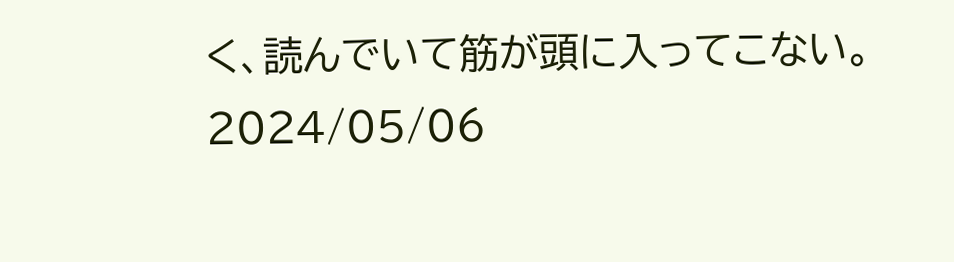く、読んでいて筋が頭に入ってこない。2024/05/06